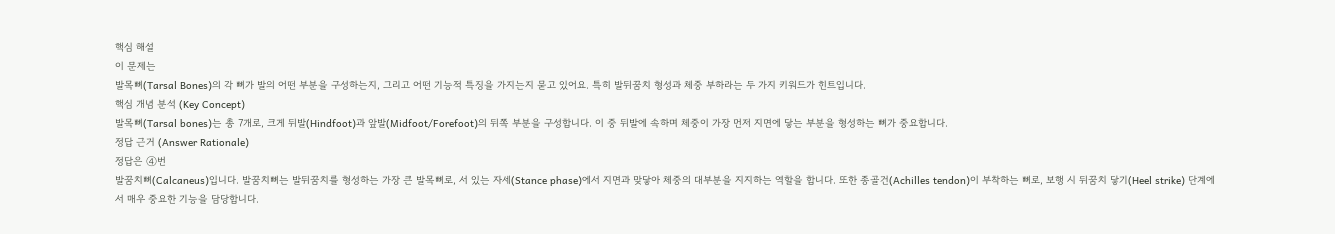핵심 해설
이 문제는
발목뼈(Tarsal Bones)의 각 뼈가 발의 어떤 부분을 구성하는지, 그리고 어떤 기능적 특징을 가지는지 묻고 있어요. 특히 발뒤꿈치 형성과 체중 부하라는 두 가지 키워드가 힌트입니다.
핵심 개념 분석 (Key Concept)
발목뼈(Tarsal bones)는 총 7개로, 크게 뒤발(Hindfoot)과 앞발(Midfoot/Forefoot)의 뒤쪽 부분을 구성합니다. 이 중 뒤발에 속하며 체중이 가장 먼저 지면에 닿는 부분을 형성하는 뼈가 중요합니다.
정답 근거 (Answer Rationale)
정답은 ④번
발꿈치뼈(Calcaneus)입니다. 발꿈치뼈는 발뒤꿈치를 형성하는 가장 큰 발목뼈로, 서 있는 자세(Stance phase)에서 지면과 맞닿아 체중의 대부분을 지지하는 역할을 합니다. 또한 종골건(Achilles tendon)이 부착하는 뼈로, 보행 시 뒤꿈치 닿기(Heel strike) 단계에서 매우 중요한 기능을 담당합니다.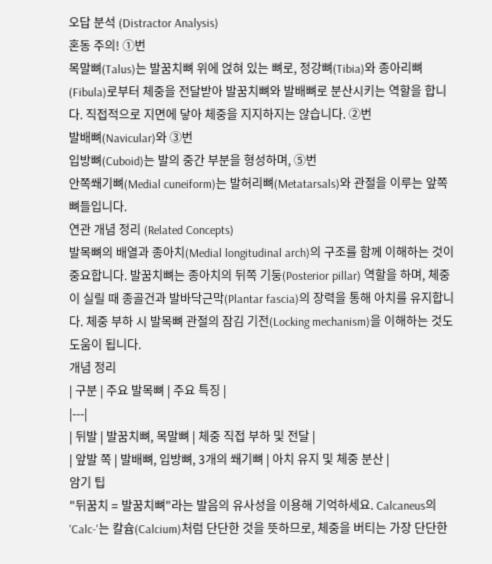오답 분석 (Distractor Analysis)
혼동 주의! ①번
목말뼈(Talus)는 발꿈치뼈 위에 얹혀 있는 뼈로, 정강뼈(Tibia)와 종아리뼈(Fibula)로부터 체중을 전달받아 발꿈치뼈와 발배뼈로 분산시키는 역할을 합니다. 직접적으로 지면에 닿아 체중을 지지하지는 않습니다. ②번
발배뼈(Navicular)와 ③번
입방뼈(Cuboid)는 발의 중간 부분을 형성하며, ⑤번
안쪽쐐기뼈(Medial cuneiform)는 발허리뼈(Metatarsals)와 관절을 이루는 앞쪽 뼈들입니다.
연관 개념 정리 (Related Concepts)
발목뼈의 배열과 종아치(Medial longitudinal arch)의 구조를 함께 이해하는 것이 중요합니다. 발꿈치뼈는 종아치의 뒤쪽 기둥(Posterior pillar) 역할을 하며, 체중이 실릴 때 종골건과 발바닥근막(Plantar fascia)의 장력을 통해 아치를 유지합니다. 체중 부하 시 발목뼈 관절의 잠김 기전(Locking mechanism)을 이해하는 것도 도움이 됩니다.
개념 정리
| 구분 | 주요 발목뼈 | 주요 특징 |
|---|
| 뒤발 | 발꿈치뼈, 목말뼈 | 체중 직접 부하 및 전달 |
| 앞발 쪽 | 발배뼈, 입방뼈, 3개의 쐐기뼈 | 아치 유지 및 체중 분산 |
암기 팁
"뒤꿈치 = 발꿈치뼈"라는 발음의 유사성을 이용해 기억하세요. Calcaneus의 'Calc-'는 칼슘(Calcium)처럼 단단한 것을 뜻하므로, 체중을 버티는 가장 단단한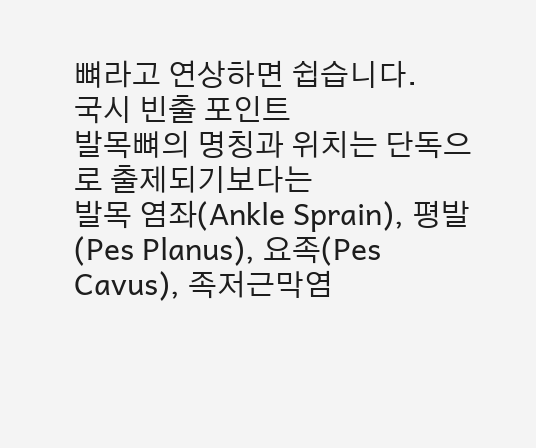뼈라고 연상하면 쉽습니다.
국시 빈출 포인트
발목뼈의 명칭과 위치는 단독으로 출제되기보다는
발목 염좌(Ankle Sprain), 평발(Pes Planus), 요족(Pes Cavus), 족저근막염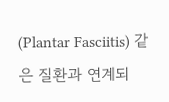(Plantar Fasciitis) 같은 질환과 연계되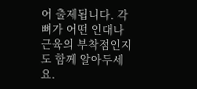어 출제됩니다. 각 뼈가 어떤 인대나 근육의 부착점인지도 함께 알아두세요.